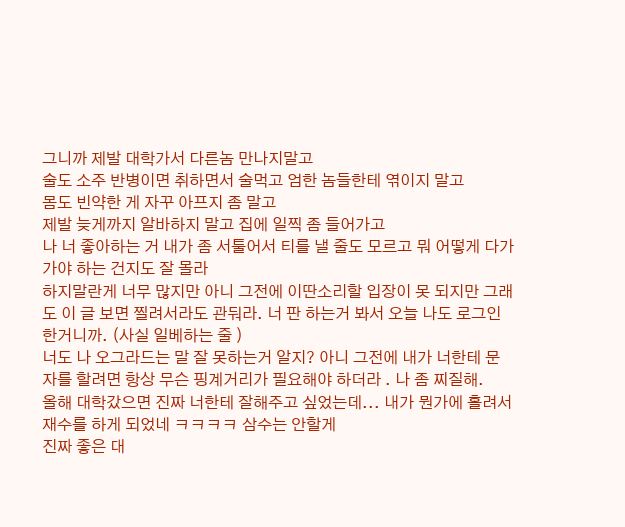그니까 제발 대학가서 다른놈 만나지말고
술도 소주 반병이면 취하면서 술먹고 엄한 놈들한테 엮이지 말고
몸도 빈약한 게 자꾸 아프지 좀 말고
제발 늦게까지 알바하지 말고 집에 일찍 좀 들어가고
나 너 좋아하는 거 내가 좀 서툴어서 티를 낼 줄도 모르고 뭐 어떻게 다가가야 하는 건지도 잘 몰라
하지말란게 너무 많지만 아니 그전에 이딴소리할 입장이 못 되지만 그래도 이 글 보면 찔려서라도 관둬라. 너 판 하는거 봐서 오늘 나도 로그인 한거니까. (사실 일베하는 줄 )
너도 나 오그라드는 말 잘 못하는거 알지? 아니 그전에 내가 너한테 문자를 할려면 항상 무슨 핑계거리가 필요해야 하더라 . 나 좀 찌질해.
올해 대학갔으면 진짜 너한테 잘해주고 싶었는데... 내가 뭔가에 홀려서 재수를 하게 되었네 ㅋㅋㅋㅋ 삼수는 안할게
진짜 좋은 대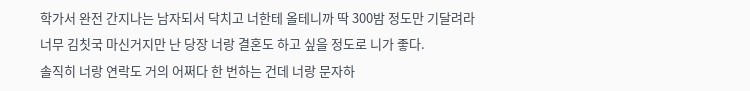학가서 완전 간지나는 남자되서 닥치고 너한테 올테니까 딱 300밤 정도만 기달려라
너무 김칫국 마신거지만 난 당장 너랑 결혼도 하고 싶을 정도로 니가 좋다.
솔직히 너랑 연락도 거의 어쩌다 한 번하는 건데 너랑 문자하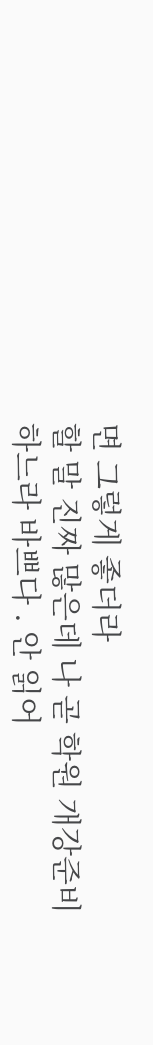면 그렇게 좋더라
할 말 진짜 많은데 나 곧 학원 개강준비 하느라 바쁘다 . 안 읽어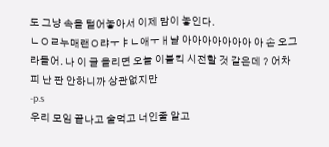도 그냥 속을 털어놓아서 이제 맘이 놓인다.
ㄴㅇㄹ누매랜ㅇ랴ㅜㅑㄴ애ㅜㅐ냘 아아아아아아아 아 손 오그라들어. 나 이 글 올리면 오늘 이불킥 시전할 것 같은데 ? 어차피 난 판 안하니까 상관없지만
-p.s
우리 모임 끝나고 술먹고 너인줄 알고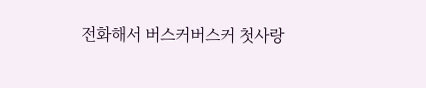전화해서 버스커버스커 첫사랑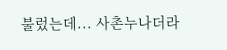불렀는데... 사촌누나더라